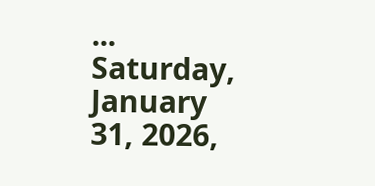...
Saturday, January 31, 2026,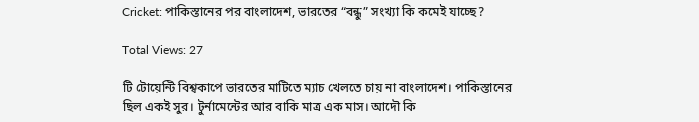Cricket: পাকিস্তানের পর বাংলাদেশ, ভারতের “বন্ধু” সংখ্যা কি কমেই যাচ্ছে?

Total Views: 27

টি টোয়েন্টি বিশ্বকাপে ভারতের মাটিতে ম্যাচ খেলতে চায় না বাংলাদেশ। পাকিস্তানের ছিল একই সুর। টুর্নামেন্টের আর বাকি মাত্র এক মাস। আদৌ কি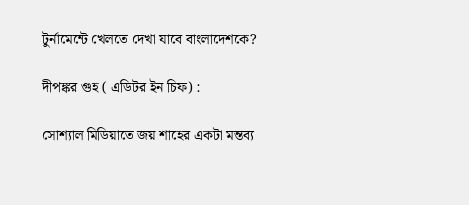টুর্নামেন্টে খেলতে দেখা যাবে বাংলাদেশকে?

দীপঙ্কর গুহ ( এডিটর ইন চিফ) :

সোশ্যাল মিডিয়াতে জয় শাহের একটা মন্তব্য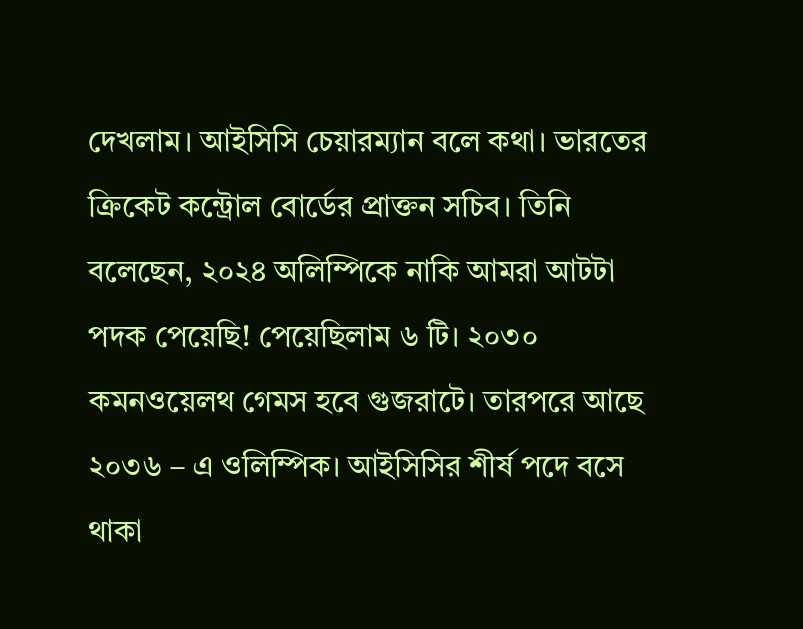দেখলাম। আইসিসি চেয়ারম্যান বলে কথা। ভারতের ক্রিকেট কন্ট্রোল বোর্ডের প্রাক্তন সচিব। তিনি বলেছেন, ২০২৪ অলিম্পিকে নাকি আমরা আটটা পদক পেয়েছি! পেয়েছিলাম ৬ টি। ২০৩০ কমনওয়েলথ গেমস হবে গুজরাটে। তারপরে আছে ২০৩৬ – এ ওলিম্পিক। আইসিসির শীর্ষ পদে বসে থাকা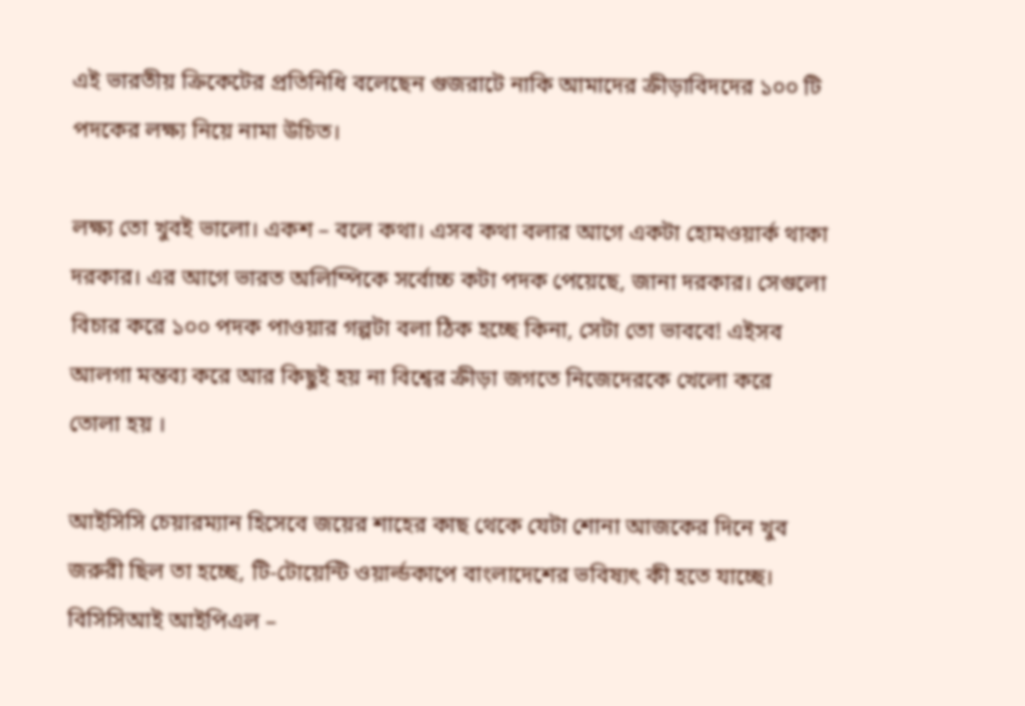এই ভারতীয় ক্রিকেটের প্রতিনিধি বলেছেন গুজরাটে নাকি আমাদের ক্রীড়াবিদদের ১০০ টি পদকের লক্ষ্য নিয়ে নামা উচিত।

লক্ষ্য তো খুবই ভালো। একশ – বলে কথা। এসব কথা বলার আগে একটা হোমওয়ার্ক থাকা দরকার। এর আগে ভারত অলিম্পিকে সর্বোচ্চ কটা পদক পেয়েছে, জানা দরকার। সেগুলো বিচার করে ১০০ পদক পাওয়ার গল্পটা বলা ঠিক হচ্ছে কিনা, সেটা তো ভাববে! এইসব আলগা মন্তব্য করে আর কিছুই হয় না বিশ্বের ক্রীড়া জগতে নিজেদেরকে খেলো করে তোলা হয় ।

আইসিসি চেয়ারম্যান হিসেবে জয়ের শাহের কাছ থেকে যেটা শোনা আজকের দিনে খুব জরুরী ছিল তা হচ্ছে, টি-টোয়েন্টি ওয়ার্ল্ডকাপে বাংলাদেশের ভবিষ্যৎ কী হতে যাচ্ছে। বিসিসিআই আইপিএল –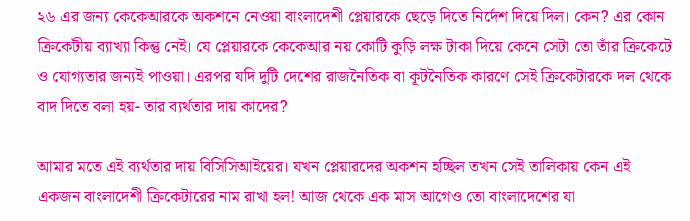২৬ এর জন্য কেকেআরকে অকশনে নেওয়া বাংলাদেশী প্লেয়ারকে ছেড়ে দিতে নির্দেশ দিয়ে দিল। কেন? এর কোন ক্রিকেটীয় ব্যাখ্যা কিন্তু নেই। যে প্লেয়ারকে কেকেআর নয় কোটি কুড়ি লক্ষ টাকা দিয়ে কেনে সেটা তো তাঁর ক্রিকেটে ও যোগ্যতার জন্যই পাওয়া। এরপর যদি দুটি দেশের রাজনৈতিক বা কূটনৈতিক কারণে সেই ক্রিকেটারকে দল থেকে বাদ দিতে বলা হয়- তার ব্যর্থতার দায় কাদের?

আমার মতে এই ব্যর্থতার দায় বিসিসিআইয়ের। যখন প্লেয়ারদের অকশন হচ্ছিল তখন সেই তালিকায় কেন এই একজন বাংলাদেশী ক্রিকেটারের নাম রাখা হল! আজ থেকে এক মাস আগেও তো বাংলাদেশের যা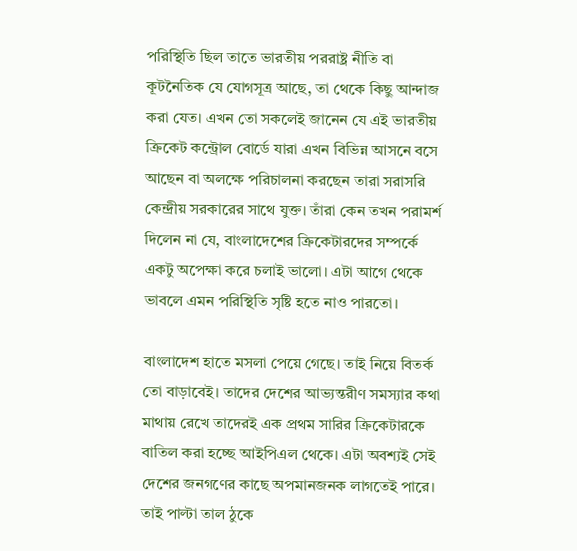পরিস্থিতি ছিল তাতে ভারতীয় পররাষ্ট্র নীতি বা কূটনৈতিক যে যোগসূত্র আছে, তা থেকে কিছু আন্দাজ করা যেত। এখন তো সকলেই জানেন যে এই ভারতীয় ক্রিকেট কন্ট্রোল বোর্ডে যারা এখন বিভিন্ন আসনে বসে আছেন বা অলক্ষে পরিচালনা করছেন তারা সরাসরি কেন্দ্রীয় সরকারের সাথে যুক্ত। তাঁরা কেন তখন পরামর্শ দিলেন না যে, বাংলাদেশের ক্রিকেটারদের সম্পর্কে একটু অপেক্ষা করে চলাই ভালো। এটা আগে থেকে ভাবলে এমন পরিস্থিতি সৃষ্টি হতে নাও পারতো।

বাংলাদেশ হাতে মসলা পেয়ে গেছে। তাই নিয়ে বিতর্ক তো বাড়াবেই। তাদের দেশের আভ্যন্তরীণ সমস্যার কথা মাথায় রেখে তাদেরই এক প্রথম সারির ক্রিকেটারকে বাতিল করা হচ্ছে আইপিএল থেকে। এটা অবশ্যই সেই দেশের জনগণের কাছে অপমানজনক লাগতেই পারে। তাই পাল্টা তাল ঠুকে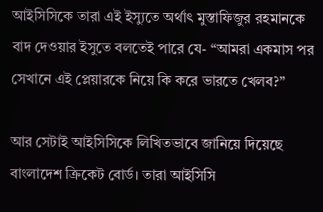আইসিসিকে তারা এই ইস্যুতে অর্থাৎ মুস্তাফিজুর রহমানকে বাদ দেওয়ার ইসুতে বলতেই পারে যে- “আমরা একমাস পর সেখানে এই প্লেয়ারকে নিয়ে কি করে ভারতে খেলব?”

আর সেটাই আইসিসিকে লিখিতভাবে জানিয়ে দিয়েছে বাংলাদেশ ক্রিকেট বোর্ড। তারা আইসিসি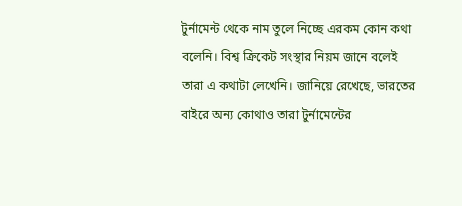টুর্নামেন্ট থেকে নাম তুলে নিচ্ছে এরকম কোন কথা বলেনি। বিশ্ব ক্রিকেট সংস্থার নিয়ম জানে বলেই তারা এ কথাটা লেখেনি। জানিয়ে রেখেছে, ভারতের বাইরে অন্য কোথাও তারা টুর্নামেন্টের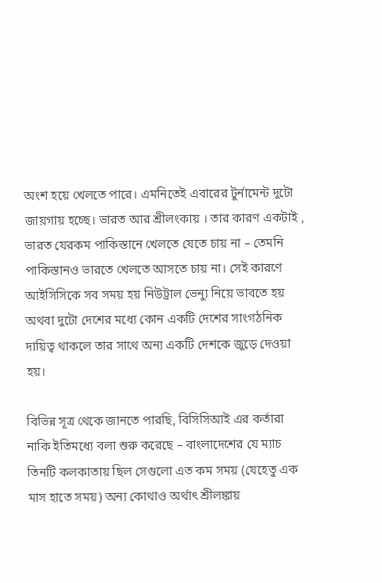অংশ হয়ে খেলতে পারে। এমনিতেই এবারের টুর্নামেন্ট দুটো জায়গায় হচ্ছে। ভারত আর শ্রীলংকায় । তার কারণ একটাই , ভারত যেরকম পাকিস্তানে খেলতে যেতে চায় না – তেমনি পাকিস্তানও ভারতে খেলতে আসতে চায় না। সেই কারণে আইসিসিকে সব সময় হয় নিউট্রাল ভেন্যু নিয়ে ভাবতে হয় অথবা দুটো দেশের মধ্যে কোন একটি দেশের সাংগঠনিক দায়িত্ব থাকলে তার সাথে অন্য একটি দেশকে জুড়ে দেওয়া হয়।

বিভিন্ন সূত্র থেকে জানতে পারছি, বিসিসিআই এর কর্তারা নাকি ইতিমধ্যে বলা শুরু করেছে – বাংলাদেশের যে ম্যাচ তিনটি কলকাতায় ছিল সেগুলো এত কম সময় (যেহেতু এক মাস হাতে সময়) অন্য কোথাও অর্থাৎ শ্রীলঙ্কায়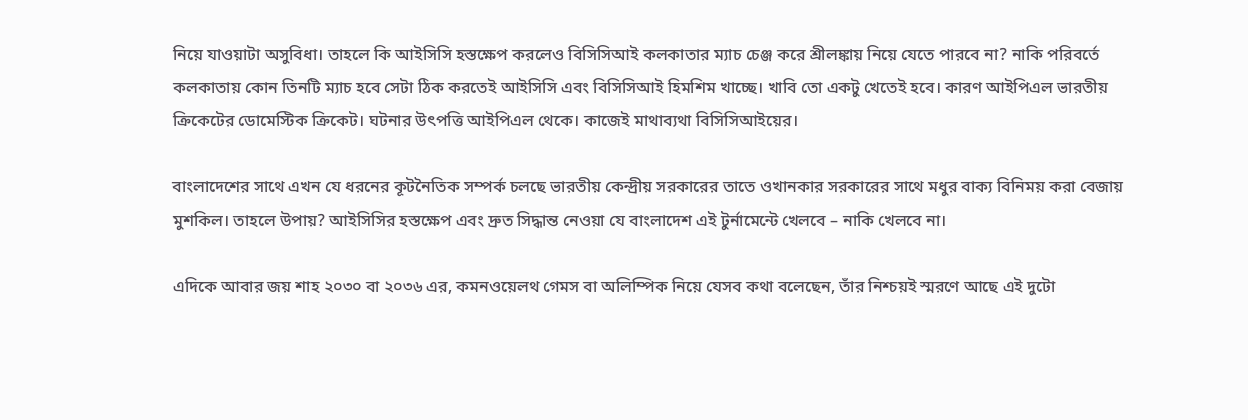নিয়ে যাওয়াটা অসুবিধা। তাহলে কি আইসিসি হস্তক্ষেপ করলেও বিসিসিআই কলকাতার ম্যাচ চেঞ্জ করে শ্রীলঙ্কায় নিয়ে যেতে পারবে না? নাকি পরিবর্তে কলকাতায় কোন তিনটি ম্যাচ হবে সেটা ঠিক করতেই আইসিসি এবং বিসিসিআই হিমশিম খাচ্ছে। খাবি তো একটু খেতেই হবে। কারণ আইপিএল ভারতীয় ক্রিকেটের ডোমেস্টিক ক্রিকেট। ঘটনার উৎপত্তি আইপিএল থেকে। কাজেই মাথাব্যথা বিসিসিআইয়ের।

বাংলাদেশের সাথে এখন যে ধরনের কূটনৈতিক সম্পর্ক চলছে ভারতীয় কেন্দ্রীয় সরকারের তাতে ওখানকার সরকারের সাথে মধুর বাক্য বিনিময় করা বেজায় মুশকিল। তাহলে উপায়? আইসিসির হস্তক্ষেপ এবং দ্রুত সিদ্ধান্ত নেওয়া যে বাংলাদেশ এই টুর্নামেন্টে খেলবে – নাকি খেলবে না।

এদিকে আবার জয় শাহ ২০৩০ বা ২০৩৬ এর, কমনওয়েলথ গেমস বা অলিম্পিক নিয়ে যেসব কথা বলেছেন, তাঁর নিশ্চয়ই স্মরণে আছে এই দুটো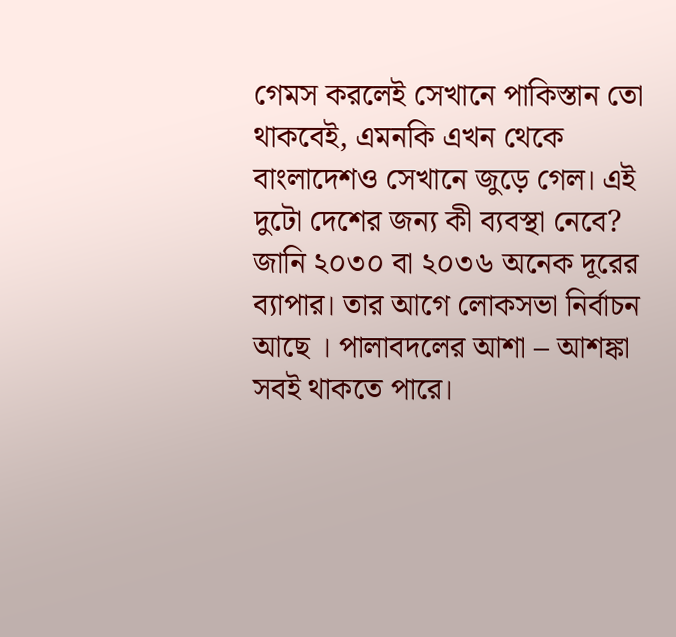গেমস করলেই সেখানে পাকিস্তান তো থাকবেই, এমনকি এখন থেকে বাংলাদেশও সেখানে জুড়ে গেল। এই দুটো দেশের জন্য কী ব্যবস্থা নেবে? জানি ২০৩০ বা ২০৩৬ অনেক দূরের ব্যাপার। তার আগে লোকসভা নির্বাচন আছে । পালাবদলের আশা – আশঙ্কা সবই থাকতে পারে।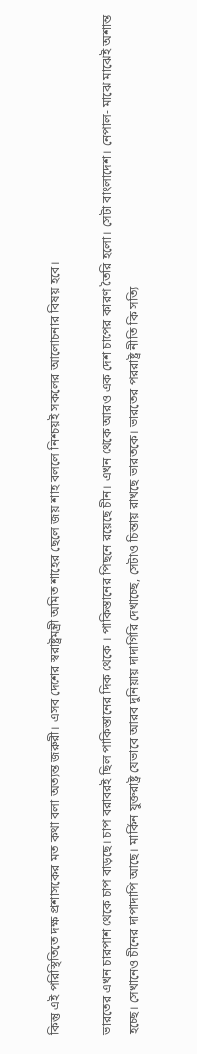কিন্তু এই পরিস্থিতিতে দক্ষ প্রশাসকের মত কথা বলা অত্যন্ত জরুরী। এসব দেশের স্বরাষ্ট্রমন্ত্রী অমিত শাহের ছেলে জয় শাহ বললে নিশ্চয়ই সকলের আলোচনার বিষয় হবে।

ভারতের এখন চারপাশ থেকে চাপ বাড়ছে। চাপ বরাবরই ছিল পাকিস্তানের দিক থেকে । পাকিস্তানের পিছনে রয়েছে চীন। এখন থেকে আরও এক দেশ চাপের কারণ তৈরি হলো। সেটা বাংলাদেশ। নেপাল- মাঝে মাঝেই অশান্ত হচ্ছে। সেখানেও চীনের দাপাদাপি আছে। মার্কিন যুক্তরাষ্ট্র যেভাবে আরব দুনিয়ায় দাদাগিরি দেখাচ্ছে, সেটাও চিন্তায় রাখছে ভারতকে। ভারতের পররাষ্ট্র নীতি কি সত্যি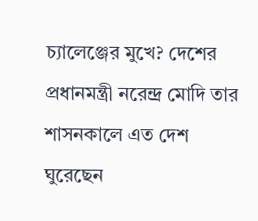চ্যালেঞ্জের মুখে? দেশের প্রধানমন্ত্রী নরেন্দ্র মোদি তার শাসনকালে এত দেশ ঘুরেছেন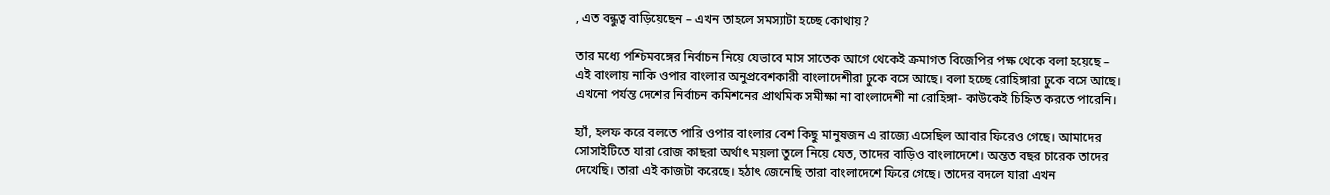, এত বন্ধুত্ব বাড়িয়েছেন – এখন তাহলে সমস্যাটা হচ্ছে কোথায়?

তার মধ্যে পশ্চিমবঙ্গের নির্বাচন নিয়ে যেভাবে মাস সাতেক আগে থেকেই ক্রমাগত বিজেপির পক্ষ থেকে বলা হয়েছে – এই বাংলায় নাকি ওপার বাংলার অনুপ্রবেশকারী বাংলাদেশীরা ঢুকে বসে আছে। বলা হচ্ছে রোহিঙ্গারা ঢুকে বসে আছে। এখনো পর্যন্ত দেশের নির্বাচন কমিশনের প্রাথমিক সমীক্ষা না বাংলাদেশী না রোহিঙ্গা- কাউকেই চিহ্নিত করতে পারেনি।

হ্যাঁ, হলফ করে বলতে পারি ওপার বাংলার বেশ কিছু মানুষজন এ রাজ্যে এসেছিল আবার ফিরেও গেছে। আমাদের সোসাইটিতে যারা রোজ কাছরা অর্থাৎ ময়লা তুলে নিয়ে যেত, তাদের বাড়িও বাংলাদেশে। অন্তত বছর চারেক তাদের দেখেছি। তারা এই কাজটা করেছে। হঠাৎ জেনেছি তারা বাংলাদেশে ফিরে গেছে। তাদের বদলে যারা এখন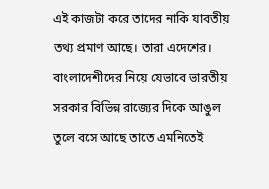এই কাজটা করে তাদের নাকি যাবতীয় তথ্য প্রমাণ আছে। তারা এদেশের। বাংলাদেশীদের নিয়ে যেভাবে ভারতীয় সরকার বিভিন্ন রাজ্যের দিকে আঙুল তুলে বসে আছে তাতে এমনিতেই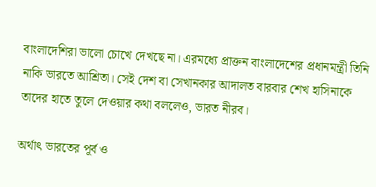বাংলাদেশিরা ভালো চোখে দেখছে না। এরমধ্যে প্রাক্তন বাংলাদেশের প্রধানমন্ত্রী তিনি নাকি ভারতে আশ্রিতা। সেই দেশ বা সেখানকার আদালত বারবার শেখ হাসিনাকে তাদের হাতে তুলে দেওয়ার কথা বললেও, ভারত নীরব।

অর্থাৎ ভারতের পূর্ব ও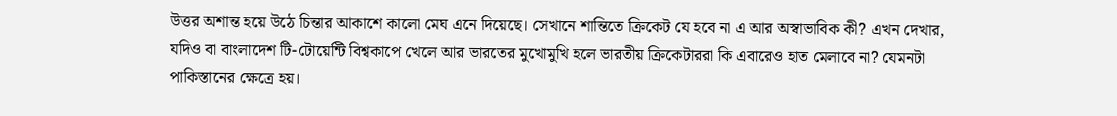উত্তর অশান্ত হয়ে উঠে চিন্তার আকাশে কালো মেঘ এনে দিয়েছে। সেখানে শান্তিতে ক্রিকেট যে হবে না এ আর অস্বাভাবিক কী? এখন দেখার, যদিও বা বাংলাদেশ টি-টোয়েন্টি বিশ্বকাপে খেলে আর ভারতের মুখোমুখি হলে ভারতীয় ক্রিকেটাররা কি এবারেও হাত মেলাবে না? যেমনটা পাকিস্তানের ক্ষেত্রে হয়।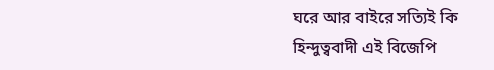ঘরে আর বাইরে সত্যিই কি হিন্দুত্ববাদী এই বিজেপি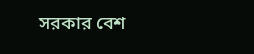সরকার বেশ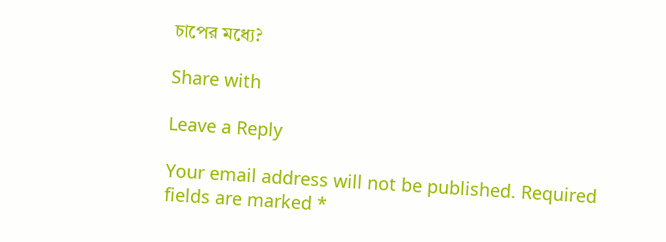চাপের মধ্যে?

Share with

Leave a Reply

Your email address will not be published. Required fields are marked *